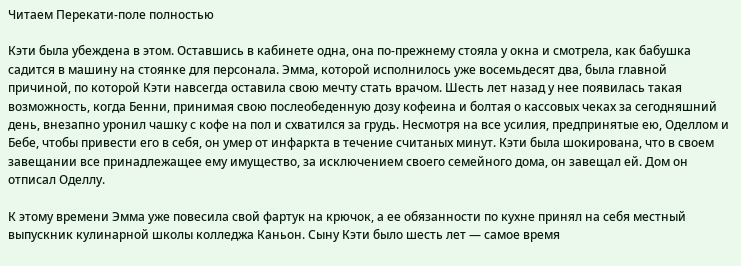Читаем Перекати-поле полностью

Кэти была убеждена в этом. Оставшись в кабинете одна, она по-прежнему стояла у окна и смотрела, как бабушка садится в машину на стоянке для персонала. Эмма, которой исполнилось уже восемьдесят два, была главной причиной, по которой Кэти навсегда оставила свою мечту стать врачом. Шесть лет назад у нее появилась такая возможность, когда Бенни, принимая свою послеобеденную дозу кофеина и болтая о кассовых чеках за сегодняшний день, внезапно уронил чашку с кофе на пол и схватился за грудь. Несмотря на все усилия, предпринятые ею, Оделлом и Бебе, чтобы привести его в себя, он умер от инфаркта в течение считаных минут. Кэти была шокирована, что в своем завещании все принадлежащее ему имущество, за исключением своего семейного дома, он завещал ей. Дом он отписал Оделлу.

К этому времени Эмма уже повесила свой фартук на крючок, а ее обязанности по кухне принял на себя местный выпускник кулинарной школы колледжа Каньон. Сыну Кэти было шесть лет — самое время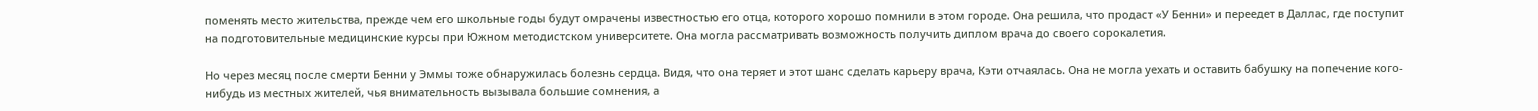поменять место жительства, прежде чем его школьные годы будут омрачены известностью его отца, которого хорошо помнили в этом городе. Она решила, что продаст «У Бенни» и переедет в Даллас, где поступит на подготовительные медицинские курсы при Южном методистском университете. Она могла рассматривать возможность получить диплом врача до своего сорокалетия.

Но через месяц после смерти Бенни у Эммы тоже обнаружилась болезнь сердца. Видя, что она теряет и этот шанс сделать карьеру врача, Кэти отчаялась. Она не могла уехать и оставить бабушку на попечение кого-нибудь из местных жителей, чья внимательность вызывала большие сомнения, а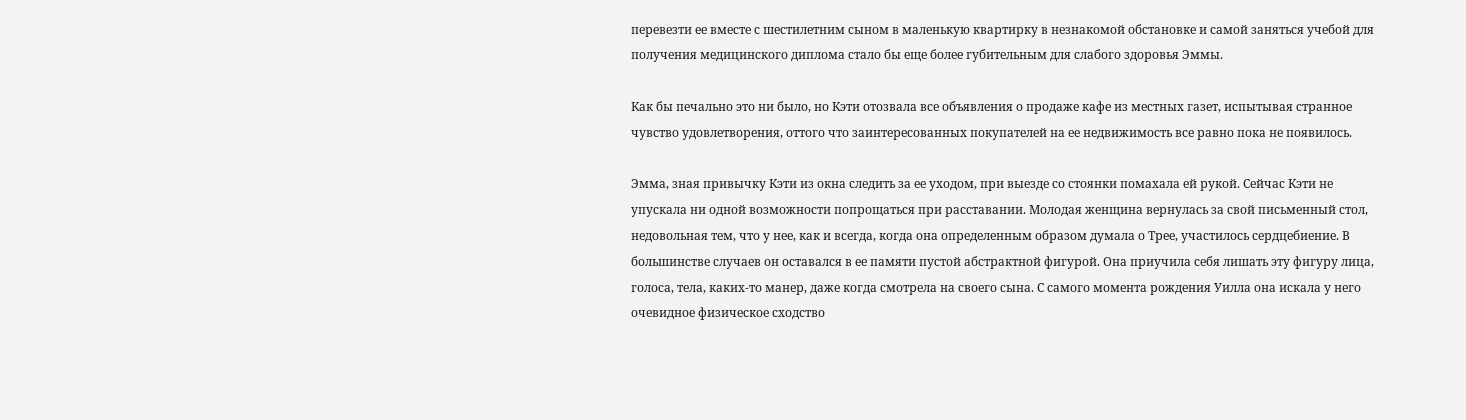перевезти ее вместе с шестилетним сыном в маленькую квартирку в незнакомой обстановке и самой заняться учебой для получения медицинского диплома стало бы еще более губительным для слабого здоровья Эммы.

Как бы печально это ни было, но Кэти отозвала все объявления о продаже кафе из местных газет, испытывая странное чувство удовлетворения, оттого что заинтересованных покупателей на ее недвижимость все равно пока не появилось.

Эмма, зная привычку Кэти из окна следить за ее уходом, при выезде со стоянки помахала ей рукой. Сейчас Кэти не упускала ни одной возможности попрощаться при расставании. Молодая женщина вернулась за свой письменный стол, недовольная тем, что у нее, как и всегда, когда она определенным образом думала о Трее, участилось сердцебиение. В большинстве случаев он оставался в ее памяти пустой абстрактной фигурой. Она приучила себя лишать эту фигуру лица, голоса, тела, каких-то манер, даже когда смотрела на своего сына. С самого момента рождения Уилла она искала у него очевидное физическое сходство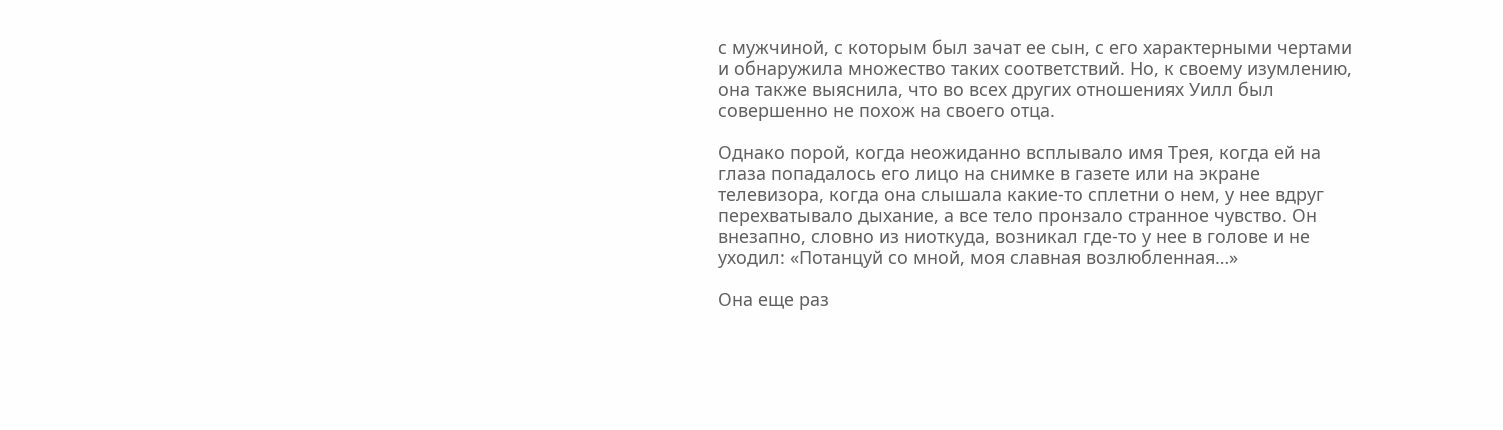с мужчиной, с которым был зачат ее сын, с его характерными чертами и обнаружила множество таких соответствий. Но, к своему изумлению, она также выяснила, что во всех других отношениях Уилл был совершенно не похож на своего отца.

Однако порой, когда неожиданно всплывало имя Трея, когда ей на глаза попадалось его лицо на снимке в газете или на экране телевизора, когда она слышала какие-то сплетни о нем, у нее вдруг перехватывало дыхание, а все тело пронзало странное чувство. Он внезапно, словно из ниоткуда, возникал где-то у нее в голове и не уходил: «Потанцуй со мной, моя славная возлюбленная…»

Она еще раз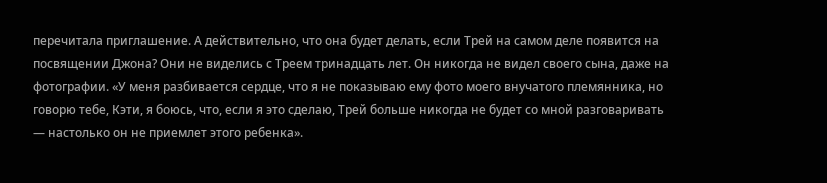перечитала приглашение. А действительно, что она будет делать, если Трей на самом деле появится на посвящении Джона? Они не виделись с Треем тринадцать лет. Он никогда не видел своего сына, даже на фотографии. «У меня разбивается сердце, что я не показываю ему фото моего внучатого племянника, но говорю тебе, Кэти, я боюсь, что, если я это сделаю, Трей больше никогда не будет со мной разговаривать — настолько он не приемлет этого ребенка».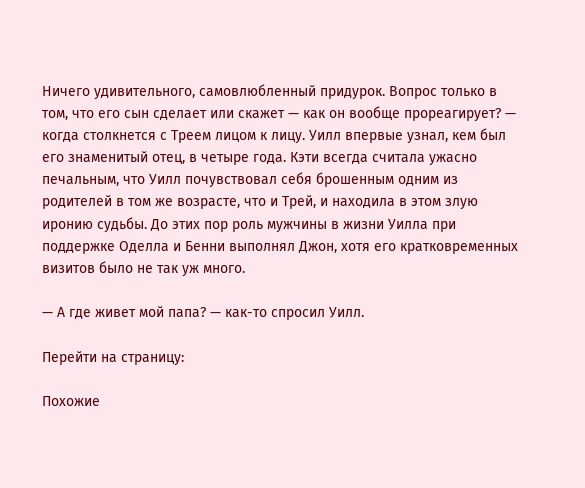Ничего удивительного, самовлюбленный придурок. Вопрос только в том, что его сын сделает или скажет — как он вообще прореагирует? — когда столкнется с Треем лицом к лицу. Уилл впервые узнал, кем был его знаменитый отец, в четыре года. Кэти всегда считала ужасно печальным, что Уилл почувствовал себя брошенным одним из родителей в том же возрасте, что и Трей, и находила в этом злую иронию судьбы. До этих пор роль мужчины в жизни Уилла при поддержке Оделла и Бенни выполнял Джон, хотя его кратковременных визитов было не так уж много.

— А где живет мой папа? — как-то спросил Уилл.

Перейти на страницу:

Похожие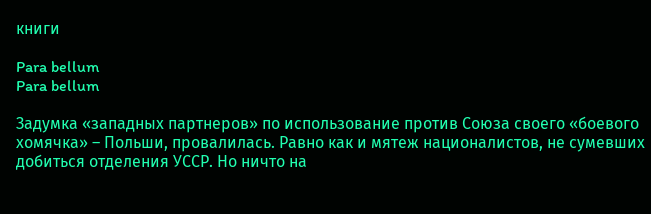книги

Para bellum
Para bellum

Задумка «западных партнеров» по использование против Союза своего «боевого хомячка» – Польши, провалилась. Равно как и мятеж националистов, не сумевших добиться отделения УССР. Но ничто на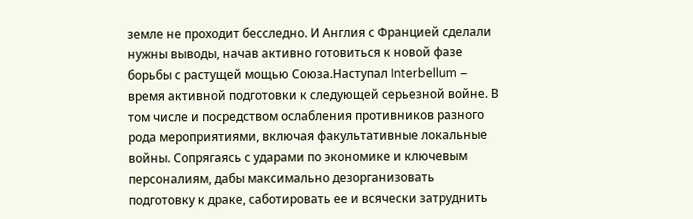земле не проходит бесследно. И Англия с Францией сделали нужны выводы, начав активно готовиться к новой фазе борьбы с растущей мощью Союза.Наступал Interbellum – время активной подготовки к следующей серьезной войне. В том числе и посредством ослабления противников разного рода мероприятиями, включая факультативные локальные войны. Сопрягаясь с ударами по экономике и ключевым персоналиям, дабы максимально дезорганизовать подготовку к драке, саботировать ее и всячески затруднить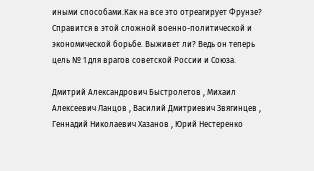иными способами.Как на все это отреагирует Фрунзе? Справится в этой сложной военно-политической и экономической борьбе. Выживет ли? Ведь он теперь цель № 1 для врагов советской России и Союза.

Дмитрий Александрович Быстролетов , Михаил Алексеевич Ланцов , Василий Дмитриевич Звягинцев , Геннадий Николаевич Хазанов , Юрий Нестеренко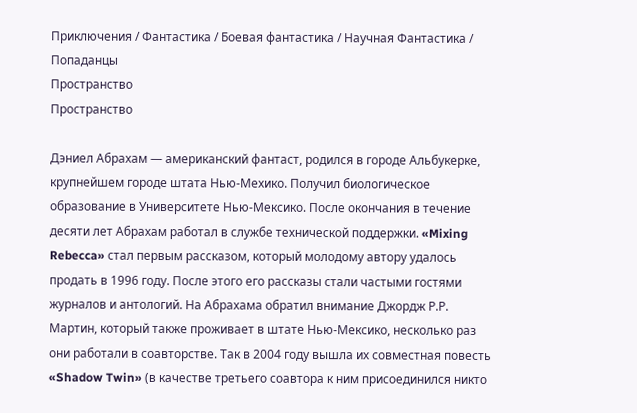Приключения / Фантастика / Боевая фантастика / Научная Фантастика / Попаданцы
Пространство
Пространство

Дэниел Абрахам — американский фантаст, родился в городе Альбукерке, крупнейшем городе штата Нью-Мехико. Получил биологическое образование в Университете Нью-Мексико. После окончания в течение десяти лет Абрахам работал в службе технической поддержки. «Mixing Rebecca» стал первым рассказом, который молодому автору удалось продать в 1996 году. После этого его рассказы стали частыми гостями журналов и антологий. На Абрахама обратил внимание Джордж Р.Р. Мартин, который также проживает в штате Нью-Мексико, несколько раз они работали в соавторстве. Так в 2004 году вышла их совместная повесть «Shadow Twin» (в качестве третьего соавтора к ним присоединился никто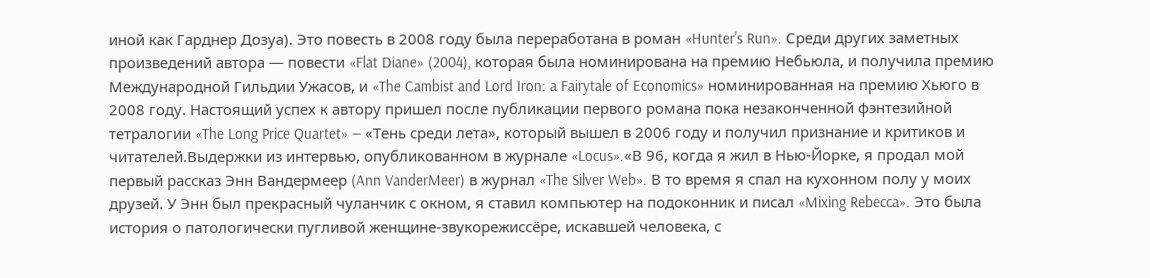иной как Гарднер Дозуа). Это повесть в 2008 году была переработана в роман «Hunter's Run». Среди других заметных произведений автора — повести «Flat Diane» (2004), которая была номинирована на премию Небьюла, и получила премию Международной Гильдии Ужасов, и «The Cambist and Lord Iron: a Fairytale of Economics» номинированная на премию Хьюго в 2008 году. Настоящий успех к автору пришел после публикации первого романа пока незаконченной фэнтезийной тетралогии «The Long Price Quartet» — «Тень среди лета», который вышел в 2006 году и получил признание и критиков и читателей.Выдержки из интервью, опубликованном в журнале «Locus».«В 96, когда я жил в Нью-Йорке, я продал мой первый рассказ Энн Вандермеер (Ann VanderMeer) в журнал «The Silver Web». В то время я спал на кухонном полу у моих друзей. У Энн был прекрасный чуланчик с окном, я ставил компьютер на подоконник и писал «Mixing Rebecca». Это была история о патологически пугливой женщине-звукорежиссёре, искавшей человека, с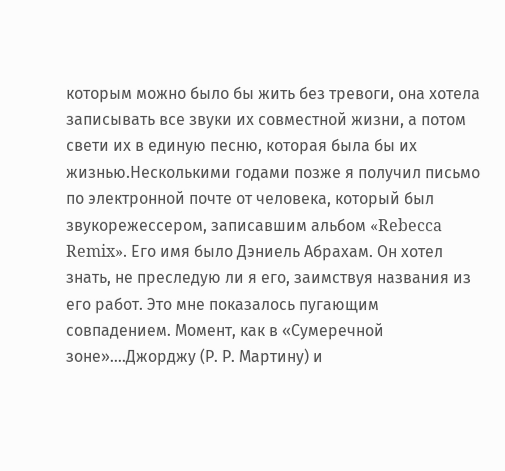которым можно было бы жить без тревоги, она хотела записывать все звуки их совместной жизни, а потом свети их в единую песню, которая была бы их жизнью.Несколькими годами позже я получил письмо по электронной почте от человека, который был звукорежессером, записавшим альбом «Rebecca Remix». Его имя было Дэниель Абрахам. Он хотел знать, не преследую ли я его, заимствуя названия из его работ. Это мне показалось пугающим совпадением. Момент, как в «Сумеречной зоне»....Джорджу (Р. Р. Мартину) и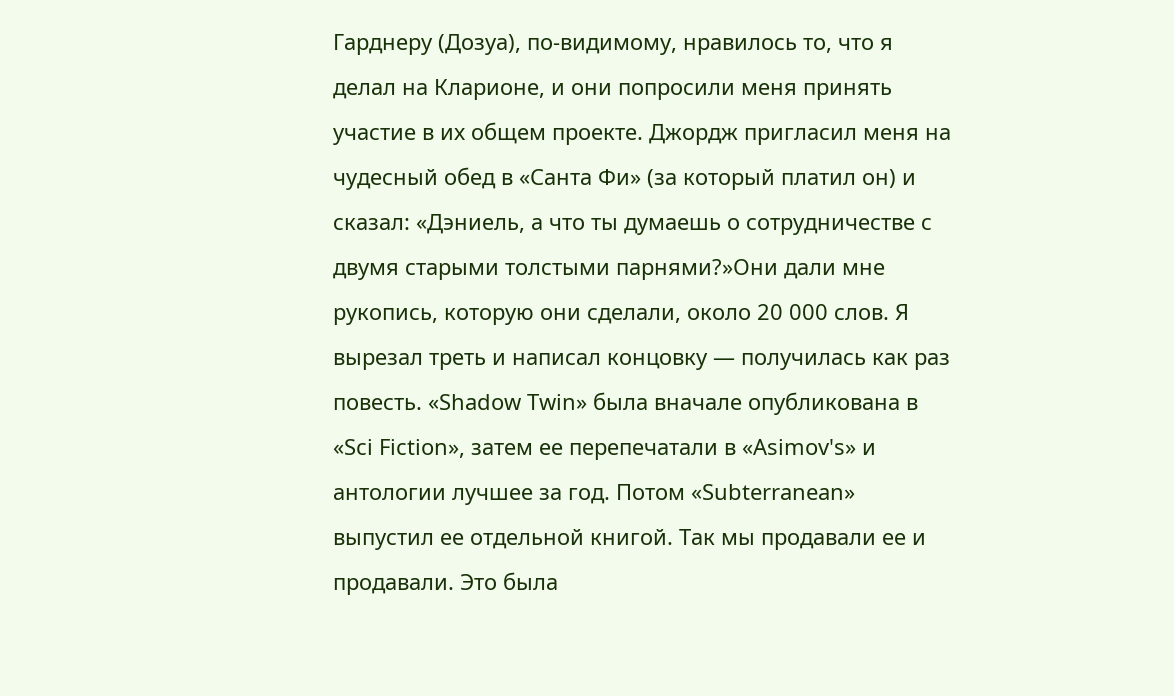Гарднеру (Дозуа), по-видимому, нравилось то, что я делал на Кларионе, и они попросили меня принять участие в их общем проекте. Джордж пригласил меня на чудесный обед в «Санта Фи» (за который платил он) и сказал: «Дэниель, а что ты думаешь о сотрудничестве с двумя старыми толстыми парнями?»Они дали мне рукопись, которую они сделали, около 20 000 слов. Я вырезал треть и написал концовку — получилась как раз повесть. «Shadow Twin» была вначале опубликована в «Sci Fiction», затем ее перепечатали в «Asimov's» и антологии лучшее за год. Потом «Subterranean» выпустил ее отдельной книгой. Так мы продавали ее и продавали. Это была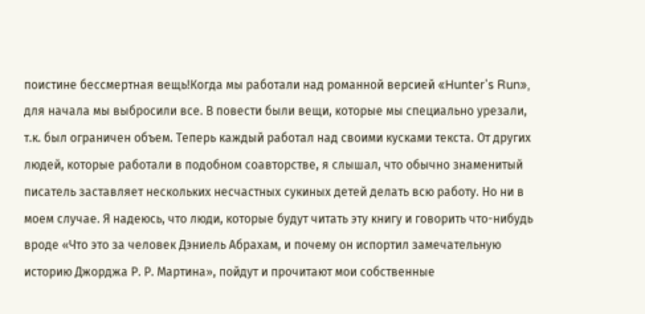поистине бессмертная вещь!Когда мы работали над романной версией «Hunter's Run», для начала мы выбросили все. В повести были вещи, которые мы специально урезали, т.к. был ограничен объем. Теперь каждый работал над своими кусками текста. От других людей, которые работали в подобном соавторстве, я слышал, что обычно знаменитый писатель заставляет нескольких несчастных сукиных детей делать всю работу. Но ни в моем случае. Я надеюсь, что люди, которые будут читать эту книгу и говорить что-нибудь вроде «Что это за человек Дэниель Абрахам, и почему он испортил замечательную историю Джорджа Р. Р. Мартина», пойдут и прочитают мои собственные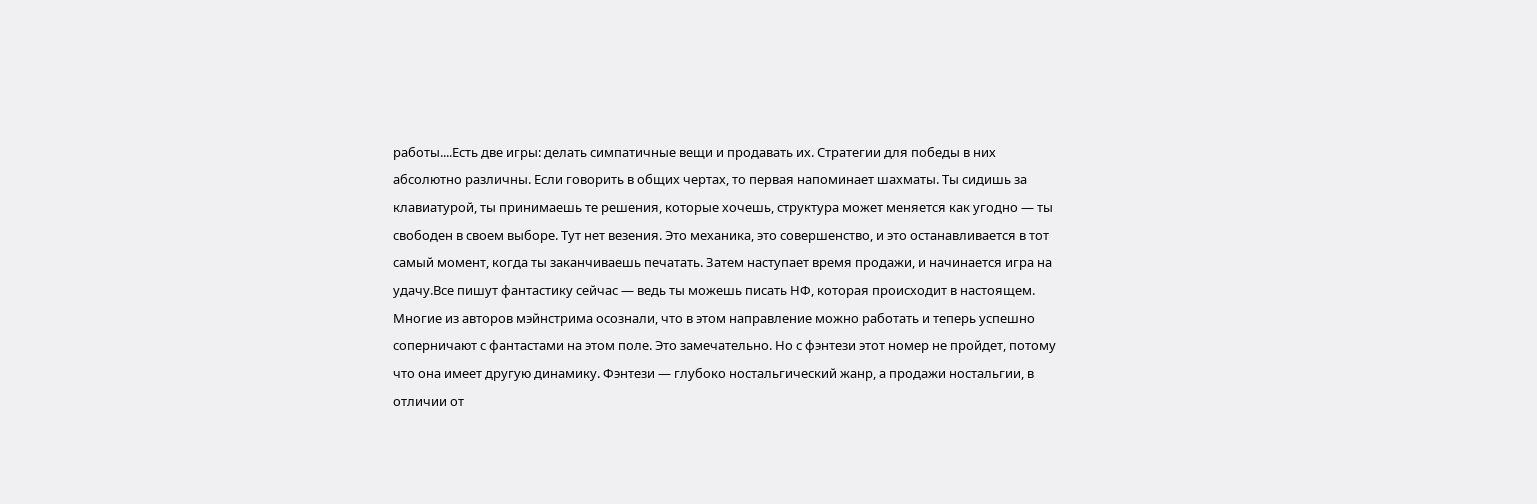работы....Есть две игры: делать симпатичные вещи и продавать их. Стратегии для победы в них абсолютно различны. Если говорить в общих чертах, то первая напоминает шахматы. Ты сидишь за клавиатурой, ты принимаешь те решения, которые хочешь, структура может меняется как угодно — ты свободен в своем выборе. Тут нет везения. Это механика, это совершенство, и это останавливается в тот самый момент, когда ты заканчиваешь печатать. Затем наступает время продажи, и начинается игра на удачу.Все пишут фантастику сейчас — ведь ты можешь писать НФ, которая происходит в настоящем. Многие из авторов мэйнстрима осознали, что в этом направление можно работать и теперь успешно соперничают с фантастами на этом поле. Это замечательно. Но с фэнтези этот номер не пройдет, потому что она имеет другую динамику. Фэнтези — глубоко ностальгический жанр, а продажи ностальгии, в отличии от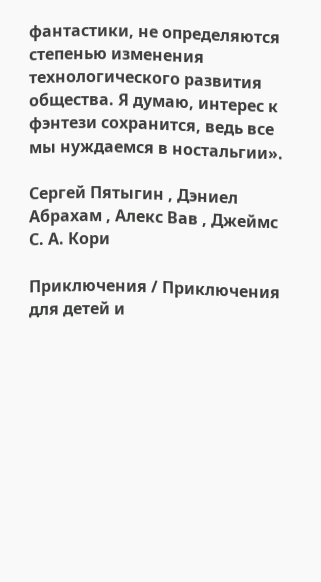фантастики, не определяются степенью изменения технологического развития общества. Я думаю, интерес к фэнтези сохранится, ведь все мы нуждаемся в ностальгии».

Сергей Пятыгин , Дэниел Абрахам , Алекс Вав , Джеймс С. А. Кори

Приключения / Приключения для детей и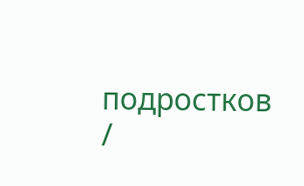подростков /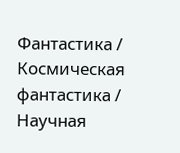Фантастика / Космическая фантастика / Научная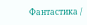Фантастика /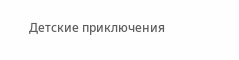Детские приключения